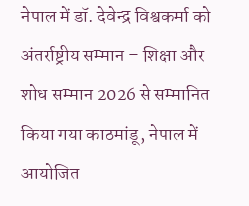नेपाल में डॉ. देवेन्द्र विश्वकर्मा को अंतर्राष्ट्रीय सम्मान – शिक्षा और शोध सम्मान 2026 से सम्मानित किया गया काठमांडू, नेपाल में आयोजित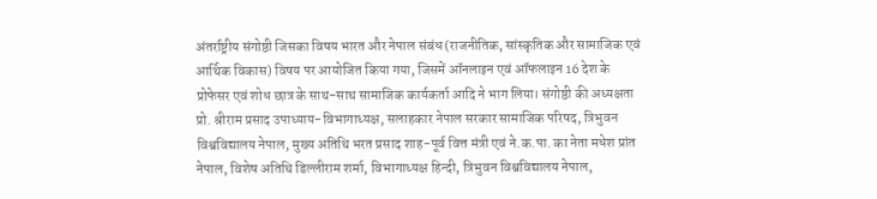अंतर्राष्ट्रीय संगोष्ठी जिसका विषय भारत और नेपाल संबंध (राजनीतिक, सांस्कृतिक और सामाजिक एवं आर्थिक विकास) विषय पर आयोजित किया गया, जिसमें ऑनलाइन एवं ऑफलाइन 16 देश के प्रोफेसर एवं शोध छात्र के साथ-साथ सामाजिक कार्यकर्ता आदि ने भाग लिया। संगोष्ठी की अध्यक्षता प्रो. श्रीराम प्रसाद उपाध्याय-विभागाध्यक्ष, सलाहकार नेपाल सरकार सामाजिक परिषद, त्रिभुवन विश्वविद्यालय नेपाल, मुख्य अतिथि भरत प्रसाद शाह-पूर्व वित्त मंत्री एवं ने.क.पा. का नेता मधेश प्रांत नेपाल, विशेष अतिथि डिल्लीराम शर्मा, विभागाध्यक्ष हिन्दी, त्रिभुवन विश्वविद्यालय नेपाल,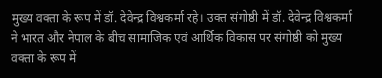मुख्य वक्ता के रूप में डॉ. देवेन्द्र विश्वकर्मा रहे। उक्त संगोष्ठी में डॉ. देवेन्द्र विश्वकर्मा ने भारत और नेपाल के बीच सामाजिक एवं आर्थिक विकास पर संगोष्ठी को मुख्य वक्ता के रूप में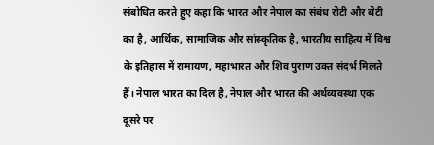संबोधित करते हुए कहा कि भारत और नेपाल का संबंध रोटी और बेटी का है, आर्थिक, सामाजिक और सांस्कृतिक है, भारतीय साहित्य में विश्व के इतिहास में रामायण, महाभारत और शिव पुराण उक्त संदर्भ मिलते हैं। नेपाल भारत का दिल है, नेपाल और भारत की अर्थव्यवस्था एक दूसरे पर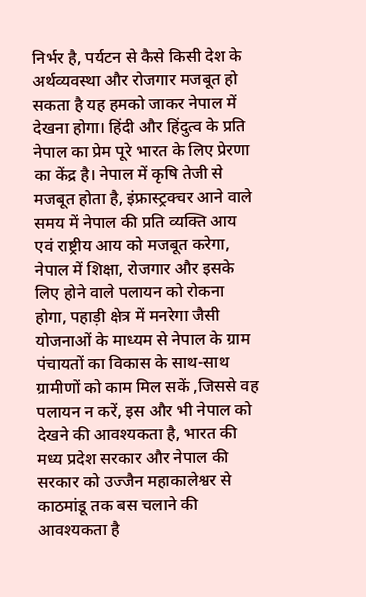निर्भर है, पर्यटन से कैसे किसी देश के अर्थव्यवस्था और रोजगार मजबूत हो सकता है यह हमको जाकर नेपाल में देखना होगा। हिंदी और हिंदुत्व के प्रति नेपाल का प्रेम पूरे भारत के लिए प्रेरणा का केंद्र है। नेपाल में कृषि तेजी से मजबूत होता है, इंफ्रास्ट्रक्चर आने वाले समय में नेपाल की प्रति व्यक्ति आय एवं राष्ट्रीय आय को मजबूत करेगा, नेपाल में शिक्षा, रोजगार और इसके लिए होने वाले पलायन को रोकना होगा, पहाड़ी क्षेत्र में मनरेगा जैसी योजनाओं के माध्यम से नेपाल के ग्राम पंचायतों का विकास के साथ-साथ ग्रामीणों को काम मिल सकें ,जिससे वह पलायन न करें, इस और भी नेपाल को देखने की आवश्यकता है, भारत की मध्य प्रदेश सरकार और नेपाल की सरकार को उज्जैन महाकालेश्वर से काठमांडू तक बस चलाने की आवश्यकता है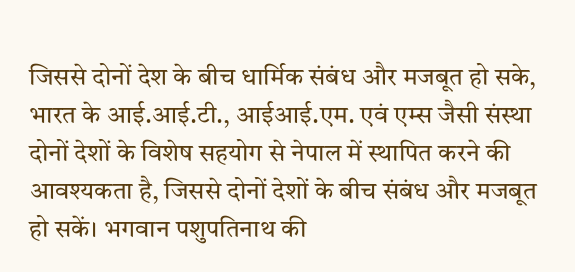जिससे दोनों देश के बीच धार्मिक संबंध और मजबूत हो सके, भारत के आई.आई.टी., आईआई.एम. एवं एम्स जैसी संस्था दोनों देशों के विशेष सहयोग से नेपाल में स्थापित करने की आवश्यकता है, जिससे दोनों देशों के बीच संबंध और मजबूत हो सकें। भगवान पशुपतिनाथ की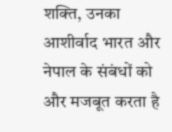शक्ति, उनका आशीर्वाद भारत और नेपाल के संबंधों को और मजबूत करता है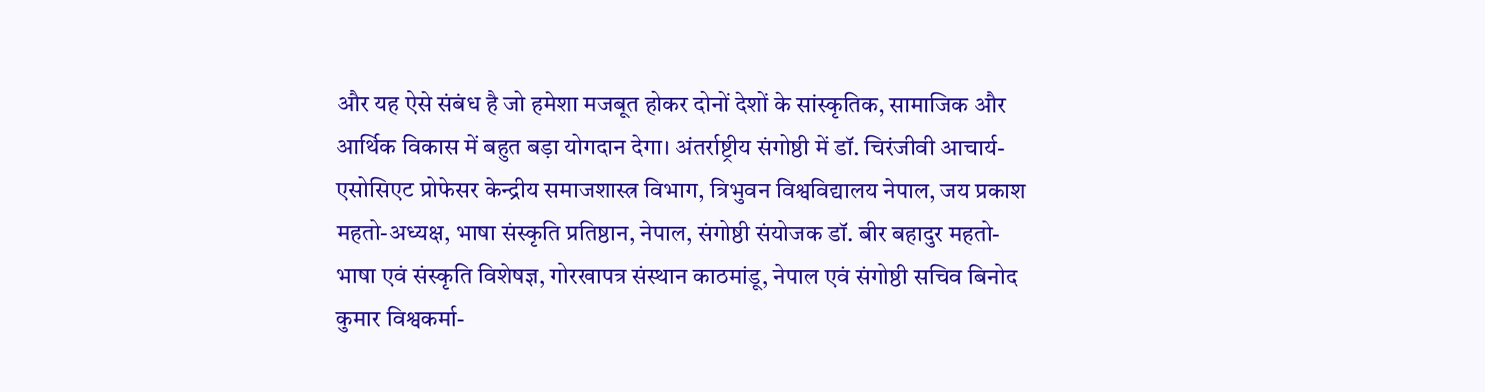और यह ऐसे संबंध है जो हमेशा मजबूत होकर दोनों देशों के सांस्कृतिक, सामाजिक और आर्थिक विकास में बहुत बड़ा योगदान देगा। अंतर्राष्ट्रीय संगोष्ठी में डॉ. चिरंजीवी आचार्य-एसोसिएट प्रोफेसर केन्द्रीय समाजशास्त्र विभाग, त्रिभुवन विश्वविद्यालय नेपाल, जय प्रकाश महतो-अध्यक्ष, भाषा संस्कृति प्रतिष्ठान, नेपाल, संगोष्ठी संयोजक डॉ. बीर बहादुर महतो-भाषा एवं संस्कृति विशेषज्ञ, गोरखापत्र संस्थान काठमांडू, नेपाल एवं संगोष्ठी सचिव बिनोद कुमार विश्वकर्मा-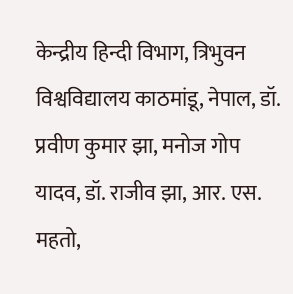केन्द्रीय हिन्दी विभाग, त्रिभुवन विश्वविद्यालय काठमांडू, नेपाल, डॉ. प्रवीण कुमार झा, मनोज गोप यादव, डॉ. राजीव झा, आर. एस. महतो,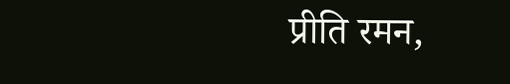प्रीति रमन,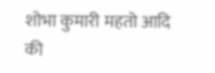शोभा कुमारी महतो आदि की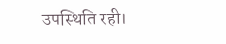उपस्थिति रही।